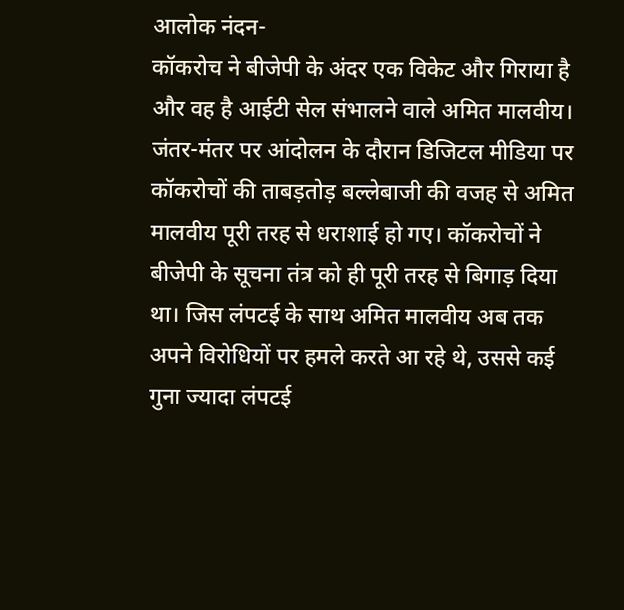आलोक नंदन-
कॉकरोच ने बीजेपी के अंदर एक विकेट और गिराया है और वह है आईटी सेल संभालने वाले अमित मालवीय। जंतर-मंतर पर आंदोलन के दौरान डिजिटल मीडिया पर कॉकरोचों की ताबड़तोड़ बल्लेबाजी की वजह से अमित मालवीय पूरी तरह से धराशाई हो गए। कॉकरोचों ने बीजेपी के सूचना तंत्र को ही पूरी तरह से बिगाड़ दिया था। जिस लंपटई के साथ अमित मालवीय अब तक अपने विरोधियों पर हमले करते आ रहे थे, उससे कई गुना ज्यादा लंपटई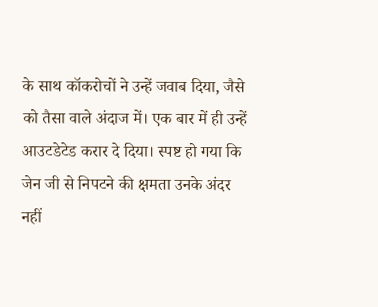के साथ कॉकरोचों ने उन्हें जवाब दिया, जैसे को तैसा वाले अंदाज में। एक बार में ही उन्हें आउटडेटेड करार दे दिया। स्पष्ट हो गया कि जेन जी से निपटने की क्षमता उनके अंदर नहीं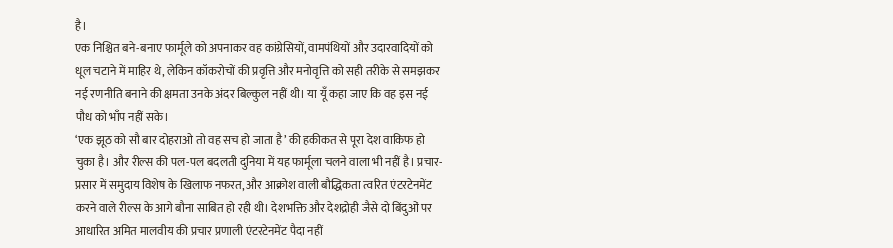है।
एक निश्चित बने-बनाए फार्मूले को अपनाकर वह कांग्रेसियों, वामपंथियों और उदारवादियों को धूल चटाने में माहिर थे, लेकिन कॉकरोचों की प्रवृत्ति और मनोवृत्ति को सही तरीके से समझकर नई रणनीति बनाने की क्षमता उनके अंदर बिल्कुल नहीं थी। या यूँ कहा जाए कि वह इस नई पौध को भाँप नहीं सके।
‘एक झूठ को सौ बार दोहराओ तो वह सच हो जाता है’ की हकीकत से पूरा देश वाकिफ हो चुका है। और रील्स की पल-पल बदलती दुनिया में यह फार्मूला चलने वाला भी नहीं है। प्रचार-प्रसार में समुदाय विशेष के खिलाफ नफरत, और आक्रोश वाली बौद्धिकता त्वरित एंटरटेनमेंट करने वाले रील्स के आगे बौना साबित हो रही थी। देशभक्ति और देशद्रोही जैसे दो बिंदुओं पर आधारित अमित मालवीय की प्रचार प्रणाली एंटरटेनमेंट पैदा नहीं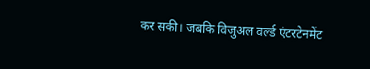कर सकी। जबकि विजुअल वर्ल्ड एंटरटेनमेंट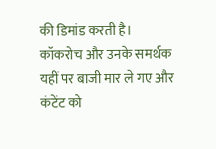की डिमांड करती है। कॉकरोच और उनके समर्थक यहीं पर बाजी मार ले गए और कंटेंट को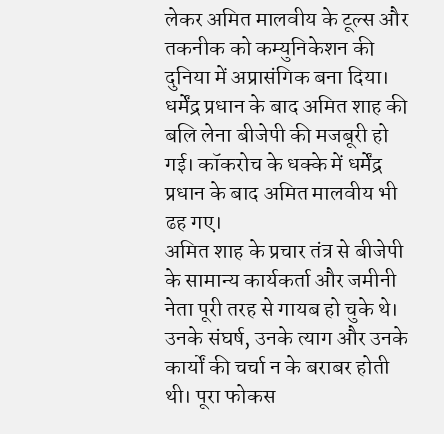लेकर अमित मालवीय के टूल्स और तकनीक को कम्युनिकेशन की दुनिया में अप्रासंगिक बना दिया।
धर्मेंद्र प्रधान के बाद अमित शाह की बलि लेना बीजेपी की मजबूरी हो गई। कॉकरोच के धक्के में धर्मेंद्र प्रधान के बाद अमित मालवीय भी ढह गए।
अमित शाह के प्रचार तंत्र से बीजेपी के सामान्य कार्यकर्ता और जमीनी नेता पूरी तरह से गायब हो चुके थे। उनके संघर्ष, उनके त्याग और उनके कार्यों की चर्चा न के बराबर होती थी। पूरा फोकस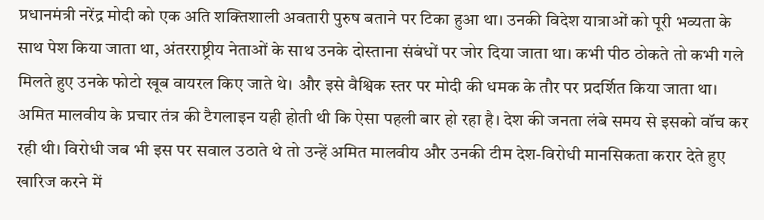प्रधानमंत्री नरेंद्र मोदी को एक अति शक्तिशाली अवतारी पुरुष बताने पर टिका हुआ था। उनकी विदेश यात्राओं को पूरी भव्यता के साथ पेश किया जाता था, अंतरराष्ट्रीय नेताओं के साथ उनके दोस्ताना संबंधों पर जोर दिया जाता था। कभी पीठ ठोकते तो कभी गले मिलते हुए उनके फोटो खूब वायरल किए जाते थे। और इसे वैश्विक स्तर पर मोदी की धमक के तौर पर प्रदर्शित किया जाता था।
अमित मालवीय के प्रचार तंत्र की टैगलाइन यही होती थी कि ऐसा पहली बार हो रहा है। देश की जनता लंबे समय से इसको वॉच कर रही थी। विरोधी जब भी इस पर सवाल उठाते थे तो उन्हें अमित मालवीय और उनकी टीम देश-विरोधी मानसिकता करार देते हुए खारिज करने में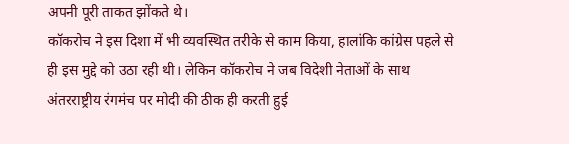अपनी पूरी ताकत झोंकते थे।
कॉकरोच ने इस दिशा में भी व्यवस्थित तरीके से काम किया, हालांकि कांग्रेस पहले से ही इस मुद्दे को उठा रही थी। लेकिन कॉकरोच ने जब विदेशी नेताओं के साथ अंतरराष्ट्रीय रंगमंच पर मोदी की ठीक ही करती हुई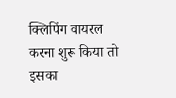क्लिपिंग वायरल करना शुरू किया तो इसका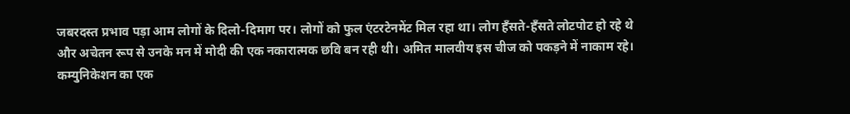जबरदस्त प्रभाव पड़ा आम लोगों के दिलो-दिमाग पर। लोगों को फुल एंटरटेनमेंट मिल रहा था। लोग हँसते-हँसते लोटपोट हो रहे थे और अचेतन रूप से उनके मन में मोदी की एक नकारात्मक छवि बन रही थी। अमित मालवीय इस चीज को पकड़ने में नाकाम रहे।
कम्युनिकेशन का एक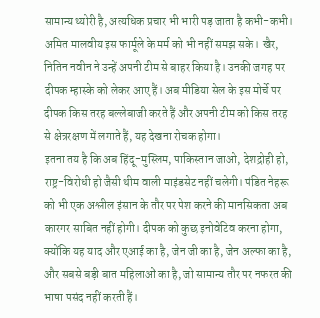सामान्य थ्योरी है, अत्यधिक प्रचार भी भारी पड़ जाता है कभी-कभी। अमित मालवीय इस फार्मूले के मर्म को भी नहीं समझ सके। खैर, नितिन नवीन ने उन्हें अपनी टीम से बाहर किया है। उनकी जगह पर दीपक म्हास्के को लेकर आए हैं। अब मीडिया सेल के इस मोर्चे पर दीपक किस तरह बल्लेबाजी करते हैं और अपनी टीम को किस तरह से क्षेत्ररक्षण में लगाते हैं, यह देखना रोचक होगा।
इतना तय है कि अब हिंदू-मुस्लिम, पाकिस्तान जाओ, देशद्रोही हो, राष्ट्र-विरोधी हो जैसी थीम वाली माइंडसेट नहीं चलेगी। पंडित नेहरू को भी एक अश्लील इंसान के तौर पर पेश करने की मानसिकता अब कारगर साबित नहीं होगी। दीपक को कुछ इनोवेटिव करना होगा, क्योंकि यह याद और एआई का है, जेन जी का है, जेन अल्फा का है, और सबसे बड़ी बात महिलाओं का है, जो सामान्य तौर पर नफरत की भाषा पसंद नहीं करती हैं।